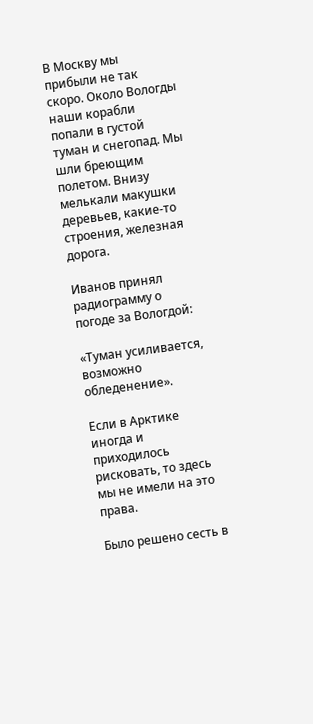В Москву мы прибыли не так скоро. Около Вологды наши корабли попали в густой туман и снегопад. Мы шли бреющим полетом. Внизу мелькали макушки деревьев, какие-то строения, железная дорога.

Иванов принял радиограмму о погоде за Вологдой:

«Туман усиливается, возможно обледенение».

Если в Арктике иногда и приходилось рисковать, то здесь мы не имели на это права.

Было решено сесть в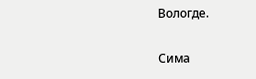Вологде.

Сима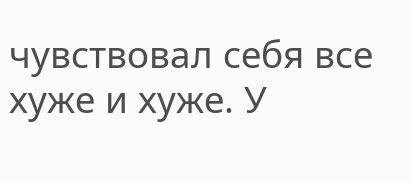чувствовал себя все хуже и хуже. У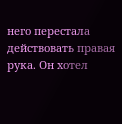него перестала действовать правая рука. Он хотел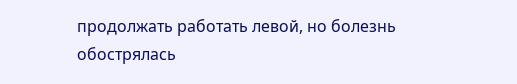продолжать работать левой, но болезнь обострялась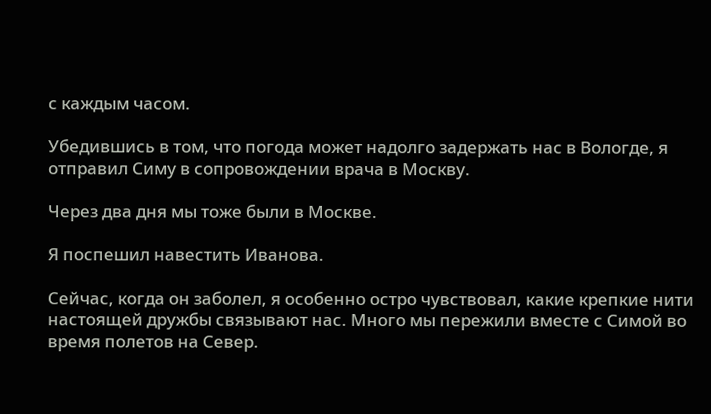с каждым часом.

Убедившись в том, что погода может надолго задержать нас в Вологде, я отправил Симу в сопровождении врача в Москву.

Через два дня мы тоже были в Москве.

Я поспешил навестить Иванова.

Сейчас, когда он заболел, я особенно остро чувствовал, какие крепкие нити настоящей дружбы связывают нас. Много мы пережили вместе с Симой во время полетов на Север.